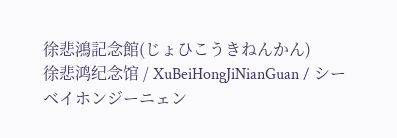徐悲鴻記念館(じょひこうきねんかん)
徐悲鸿纪念馆 / XuBeiHongJiNianGuan / シーベイホンジーニェン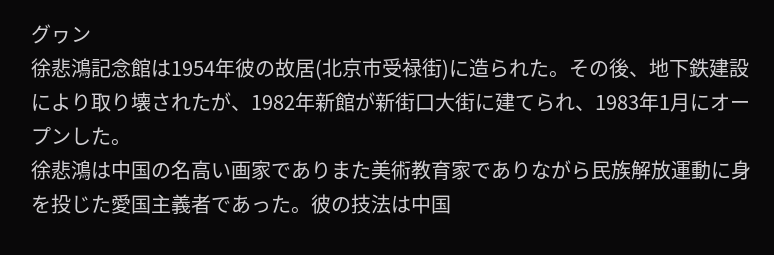グヮン
徐悲鴻記念館は1954年彼の故居(北京市受禄街)に造られた。その後、地下鉄建設により取り壊されたが、1982年新館が新街口大街に建てられ、1983年1月にオープンした。
徐悲鴻は中国の名高い画家でありまた美術教育家でありながら民族解放運動に身を投じた愛国主義者であった。彼の技法は中国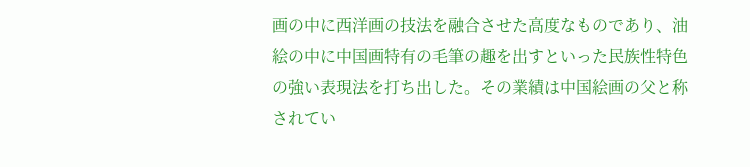画の中に西洋画の技法を融合させた高度なものであり、油絵の中に中国画特有の毛筆の趣を出すといった民族性特色の強い表現法を打ち出した。その業績は中国絵画の父と称されてい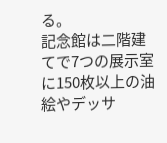る。
記念館は二階建てで7つの展示室に150枚以上の油絵やデッサ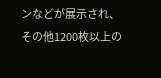ンなどが展示され、その他1200枚以上の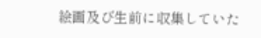絵画及び生前に収集していた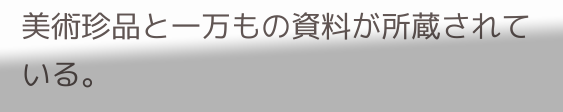美術珍品と一万もの資料が所蔵されている。